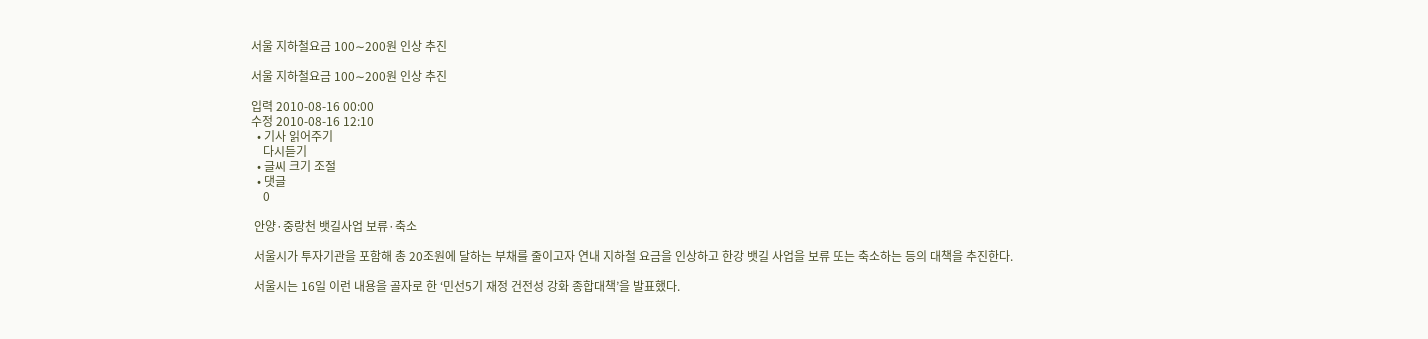서울 지하철요금 100∼200원 인상 추진

서울 지하철요금 100∼200원 인상 추진

입력 2010-08-16 00:00
수정 2010-08-16 12:10
  • 기사 읽어주기
    다시듣기
  • 글씨 크기 조절
  • 댓글
    0

 안양·중랑천 뱃길사업 보류·축소

 서울시가 투자기관을 포함해 총 20조원에 달하는 부채를 줄이고자 연내 지하철 요금을 인상하고 한강 뱃길 사업을 보류 또는 축소하는 등의 대책을 추진한다.

 서울시는 16일 이런 내용을 골자로 한 ‘민선5기 재정 건전성 강화 종합대책’을 발표했다.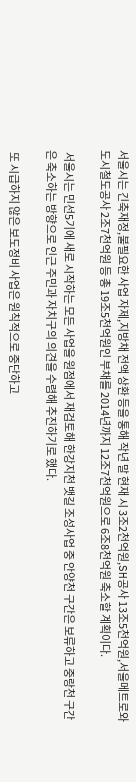서울시는 긴축재정,불필요한 사업 자제,지방채 전액 상환 등을 통해 작년 말 현재 시 3조2천억원,SH공사 13조5천억원,서울메트로와 도시철도공사 2조7천억원 등 총 19조5천억원인 부채를 2014년까지 12조7천억원으로 6조8천억원 축소할 계획이다.

 서울시는 민선5기에 새로 시작하는 모든 사업을 원점에서 재검토해 한강지천 뱃길 조성사업 중 안양천 구간은 보류하고 중랑천 구간은 축소하는 방향으로 인근 주민과 자치구의 의견을 수렴해 추진하기로 했다.

 또 시급하지 않은 보도정비 사업은 원칙적으로 중단하고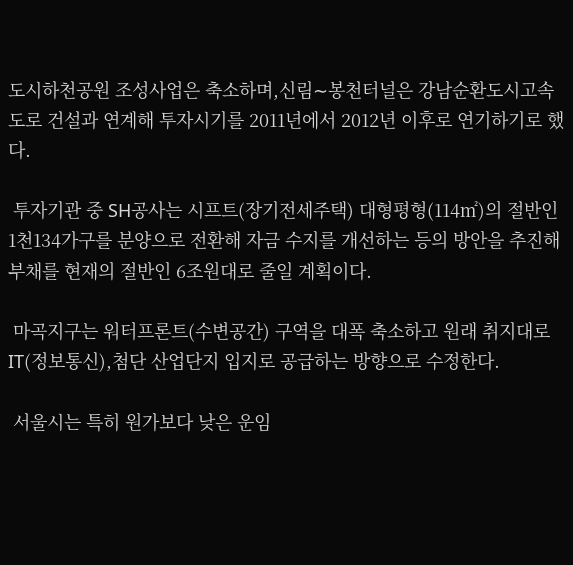도시하천공원 조성사업은 축소하며,신림∼봉천터널은 강남순환도시고속도로 건설과 연계해 투자시기를 2011년에서 2012년 이후로 연기하기로 했다.

 투자기관 중 SH공사는 시프트(장기전세주택) 대형평형(114㎡)의 절반인 1천134가구를 분양으로 전환해 자금 수지를 개선하는 등의 방안을 추진해 부채를 현재의 절반인 6조원대로 줄일 계획이다.

 마곡지구는 워터프론트(수변공간) 구역을 대폭 축소하고 원래 취지대로 IT(정보통신),첨단 산업단지 입지로 공급하는 방향으로 수정한다.

 서울시는 특히 원가보다 낮은 운임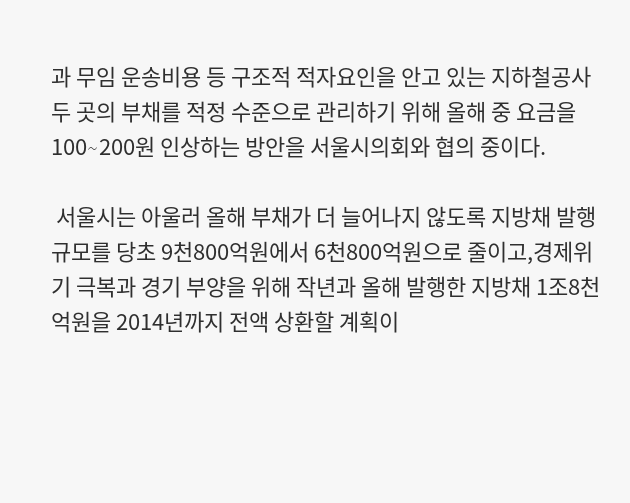과 무임 운송비용 등 구조적 적자요인을 안고 있는 지하철공사 두 곳의 부채를 적정 수준으로 관리하기 위해 올해 중 요금을 100∼200원 인상하는 방안을 서울시의회와 협의 중이다.

 서울시는 아울러 올해 부채가 더 늘어나지 않도록 지방채 발행 규모를 당초 9천800억원에서 6천800억원으로 줄이고,경제위기 극복과 경기 부양을 위해 작년과 올해 발행한 지방채 1조8천억원을 2014년까지 전액 상환할 계획이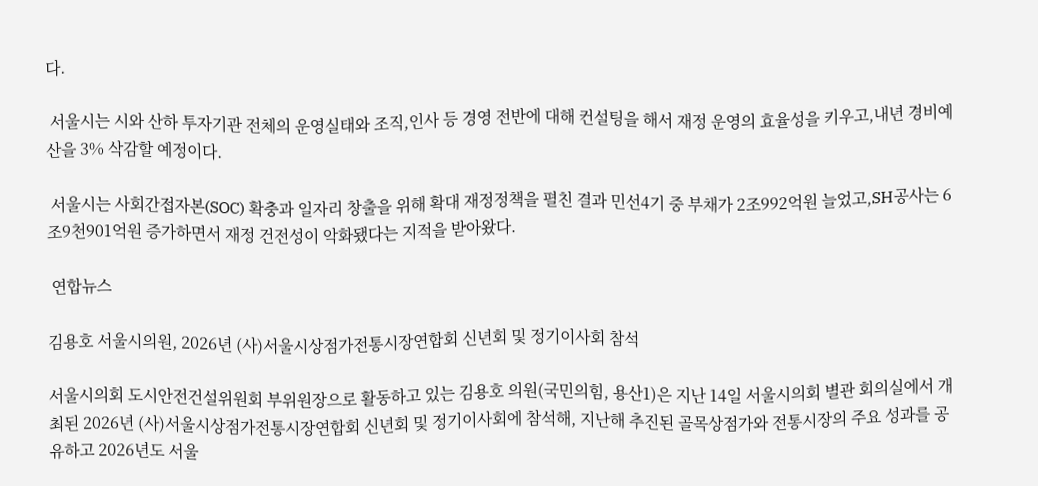다.

 서울시는 시와 산하 투자기관 전체의 운영실태와 조직,인사 등 경영 전반에 대해 컨설팅을 해서 재정 운영의 효율성을 키우고,내년 경비예산을 3% 삭감할 예정이다.

 서울시는 사회간접자본(SOC) 확충과 일자리 창출을 위해 확대 재정정책을 펼친 결과 민선4기 중 부채가 2조992억원 늘었고,SH공사는 6조9천901억원 증가하면서 재정 건전성이 악화됐다는 지적을 받아왔다.

 연합뉴스

김용호 서울시의원, 2026년 (사)서울시상점가전통시장연합회 신년회 및 정기이사회 참석

서울시의회 도시안전건설위원회 부위원장으로 활동하고 있는 김용호 의원(국민의힘, 용산1)은 지난 14일 서울시의회 별관 회의실에서 개최된 2026년 (사)서울시상점가전통시장연합회 신년회 및 정기이사회에 참석해, 지난해 추진된 골목상점가와 전통시장의 주요 성과를 공유하고 2026년도 서울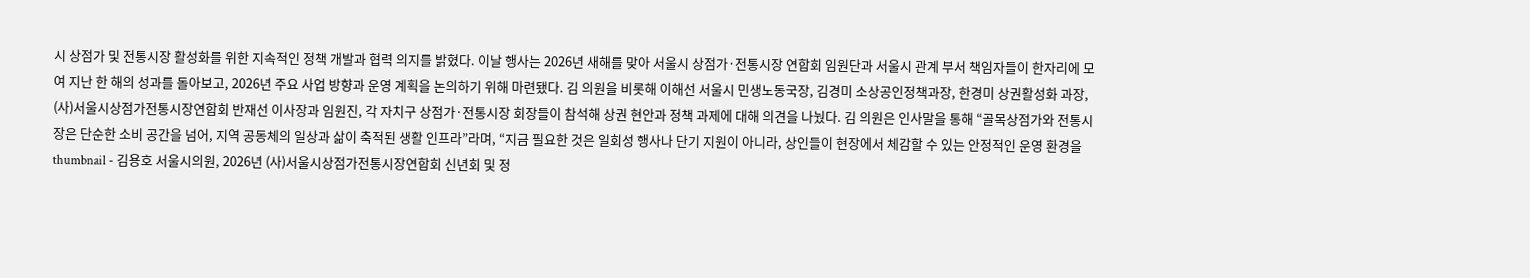시 상점가 및 전통시장 활성화를 위한 지속적인 정책 개발과 협력 의지를 밝혔다. 이날 행사는 2026년 새해를 맞아 서울시 상점가·전통시장 연합회 임원단과 서울시 관계 부서 책임자들이 한자리에 모여 지난 한 해의 성과를 돌아보고, 2026년 주요 사업 방향과 운영 계획을 논의하기 위해 마련됐다. 김 의원을 비롯해 이해선 서울시 민생노동국장, 김경미 소상공인정책과장, 한경미 상권활성화 과장, (사)서울시상점가전통시장연합회 반재선 이사장과 임원진, 각 자치구 상점가·전통시장 회장들이 참석해 상권 현안과 정책 과제에 대해 의견을 나눴다. 김 의원은 인사말을 통해 “골목상점가와 전통시장은 단순한 소비 공간을 넘어, 지역 공동체의 일상과 삶이 축적된 생활 인프라”라며, “지금 필요한 것은 일회성 행사나 단기 지원이 아니라, 상인들이 현장에서 체감할 수 있는 안정적인 운영 환경을
thumbnail - 김용호 서울시의원, 2026년 (사)서울시상점가전통시장연합회 신년회 및 정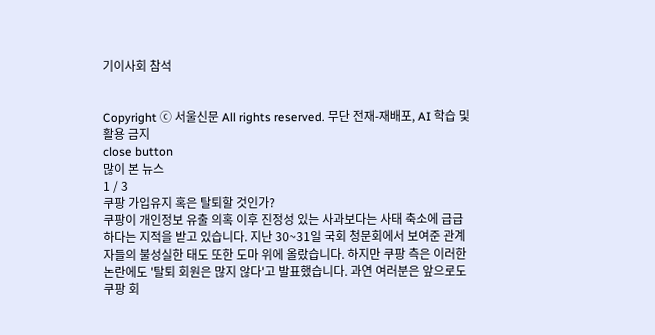기이사회 참석


Copyright ⓒ 서울신문 All rights reserved. 무단 전재-재배포, AI 학습 및 활용 금지
close button
많이 본 뉴스
1 / 3
쿠팡 가입유지 혹은 탈퇴할 것인가?
쿠팡이 개인정보 유출 의혹 이후 진정성 있는 사과보다는 사태 축소에 급급하다는 지적을 받고 있습니다. 지난 30~31일 국회 청문회에서 보여준 관계자들의 불성실한 태도 또한 도마 위에 올랐습니다. 하지만 쿠팡 측은 이러한 논란에도 '탈퇴 회원은 많지 않다'고 발표했습니다. 과연 여러분은 앞으로도 쿠팡 회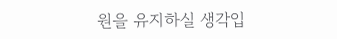원을 유지하실 생각입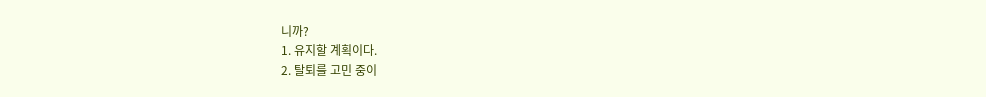니까?
1. 유지할 계획이다.
2. 탈퇴를 고민 중이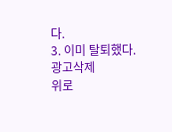다.
3. 이미 탈퇴했다.
광고삭제
위로